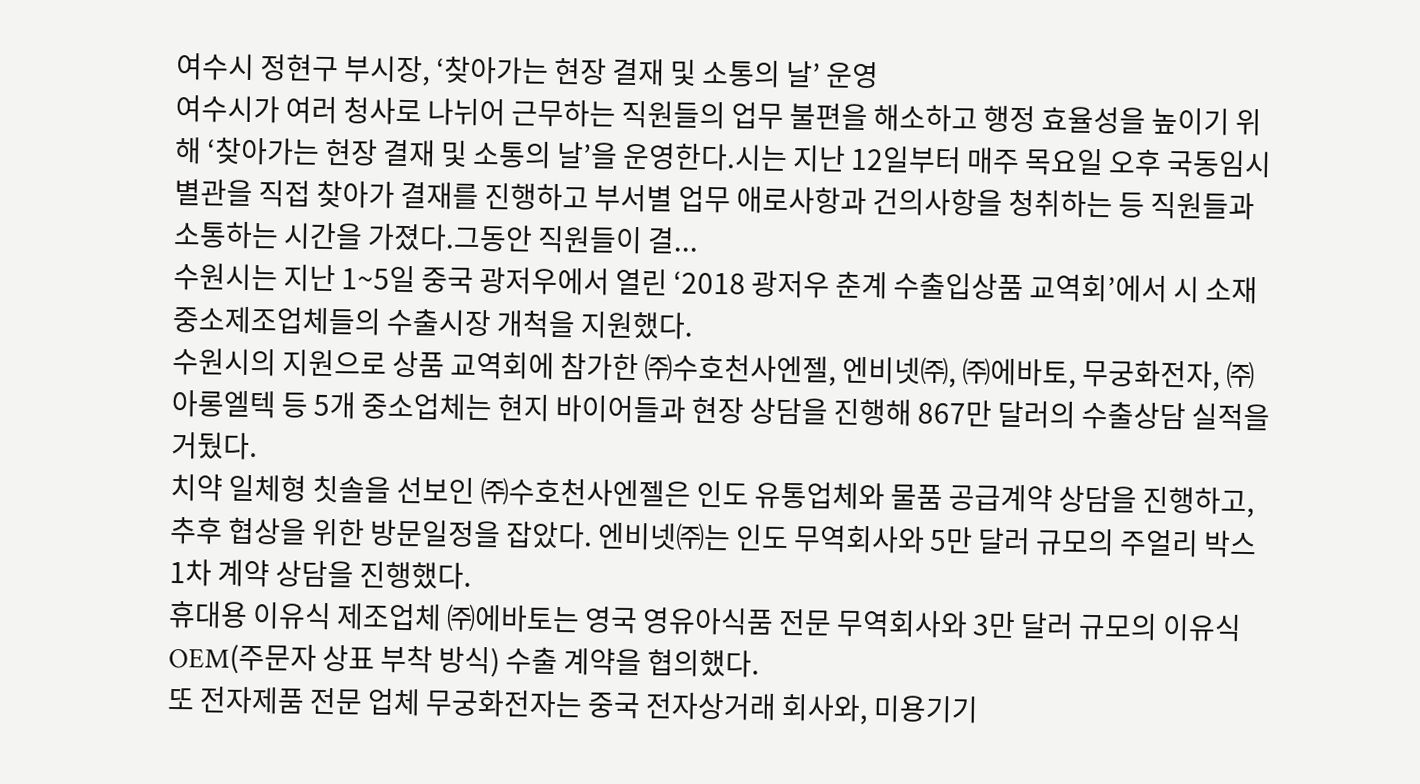여수시 정현구 부시장, ‘찾아가는 현장 결재 및 소통의 날’ 운영
여수시가 여러 청사로 나뉘어 근무하는 직원들의 업무 불편을 해소하고 행정 효율성을 높이기 위해 ‘찾아가는 현장 결재 및 소통의 날’을 운영한다.시는 지난 12일부터 매주 목요일 오후 국동임시별관을 직접 찾아가 결재를 진행하고 부서별 업무 애로사항과 건의사항을 청취하는 등 직원들과 소통하는 시간을 가졌다.그동안 직원들이 결...
수원시는 지난 1~5일 중국 광저우에서 열린 ‘2018 광저우 춘계 수출입상품 교역회’에서 시 소재 중소제조업체들의 수출시장 개척을 지원했다.
수원시의 지원으로 상품 교역회에 참가한 ㈜수호천사엔젤, 엔비넷㈜, ㈜에바토, 무궁화전자, ㈜아롱엘텍 등 5개 중소업체는 현지 바이어들과 현장 상담을 진행해 867만 달러의 수출상담 실적을 거뒀다.
치약 일체형 칫솔을 선보인 ㈜수호천사엔젤은 인도 유통업체와 물품 공급계약 상담을 진행하고, 추후 협상을 위한 방문일정을 잡았다. 엔비넷㈜는 인도 무역회사와 5만 달러 규모의 주얼리 박스 1차 계약 상담을 진행했다.
휴대용 이유식 제조업체 ㈜에바토는 영국 영유아식품 전문 무역회사와 3만 달러 규모의 이유식 OEM(주문자 상표 부착 방식) 수출 계약을 협의했다.
또 전자제품 전문 업체 무궁화전자는 중국 전자상거래 회사와, 미용기기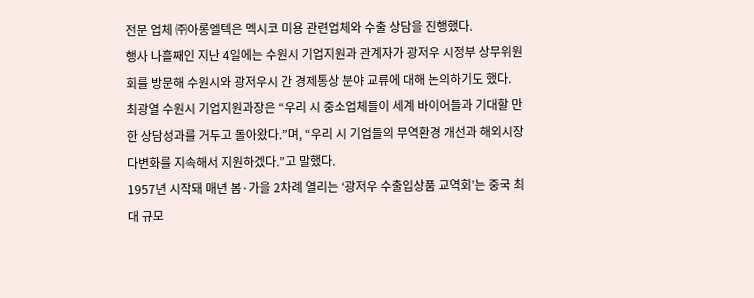전문 업체 ㈜아롱엘텍은 멕시코 미용 관련업체와 수출 상담을 진행했다.
행사 나흘째인 지난 4일에는 수원시 기업지원과 관계자가 광저우 시정부 상무위원회를 방문해 수원시와 광저우시 간 경제통상 분야 교류에 대해 논의하기도 했다.
최광열 수원시 기업지원과장은 “우리 시 중소업체들이 세계 바이어들과 기대할 만한 상담성과를 거두고 돌아왔다.”며, “우리 시 기업들의 무역환경 개선과 해외시장 다변화를 지속해서 지원하겠다.”고 말했다.
1957년 시작돼 매년 봄·가을 2차례 열리는 ‘광저우 수출입상품 교역회’는 중국 최대 규모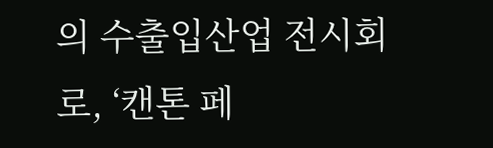의 수출입산업 전시회로, ‘캔톤 페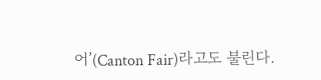어’(Canton Fair)라고도 불린다.